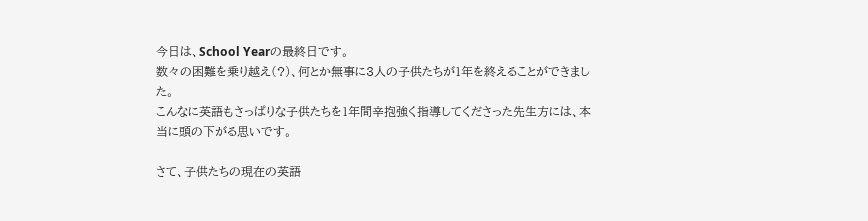今日は、School Yearの最終日です。
数々の困難を乗り越え(?)、何とか無事に3人の子供たちが1年を終えることができました。
こんなに英語もさっぱりな子供たちを1年間辛抱強く指導してくださった先生方には、本当に頭の下がる思いです。

さて、子供たちの現在の英語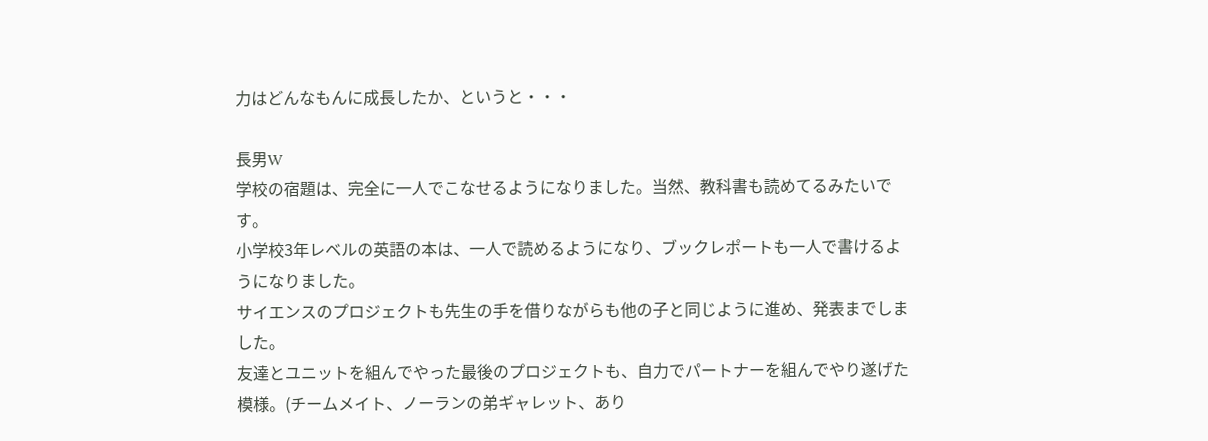力はどんなもんに成長したか、というと・・・

長男W
学校の宿題は、完全に一人でこなせるようになりました。当然、教科書も読めてるみたいです。
小学校3年レベルの英語の本は、一人で読めるようになり、ブックレポートも一人で書けるようになりました。
サイエンスのプロジェクトも先生の手を借りながらも他の子と同じように進め、発表までしました。
友達とユニットを組んでやった最後のプロジェクトも、自力でパートナーを組んでやり遂げた模様。(チームメイト、ノーランの弟ギャレット、あり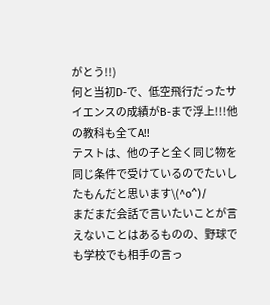がとう!!)
何と当初D-で、低空飛行だったサイエンスの成績がB-まで浮上!!!他の教科も全てA!!
テストは、他の子と全く同じ物を同じ条件で受けているのでたいしたもんだと思います\(^o^)/
まだまだ会話で言いたいことが言えないことはあるものの、野球でも学校でも相手の言っ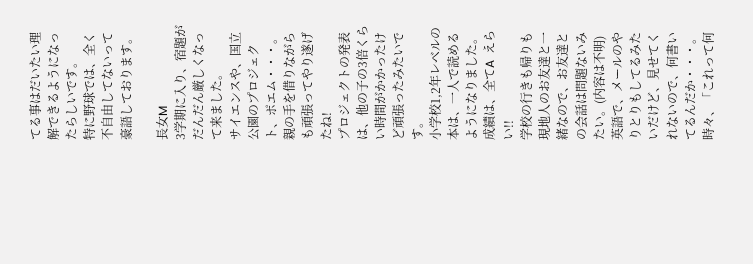てる事はだいたい理解できるようになったらしいです。
特に野球では、全く不自由してないって豪語しております。

長女M
3学期に入り、宿題がだんだん厳しくなって来ました。
サイエンスや、国立公園のプロジェクト、ポエム・・・。親の手を借りながらも頑張ってやり遂げたね!
プロジェクトの発表は、他の子の3倍くらい時間がかかったけど頑張ったみたいです。
小学校1,2年レベルの本は、一人で読めるようになりました。
成績は、全てA  えらい!!
学校の行きも帰りも現地人のお友達と一緒なので、お友達との会話は問題ないみたい。(内容は不明)
英語で、メールのやりとりもしてるみたいだけど、見せてくれないので、何書いてるんだか・・・。
時々、「これって何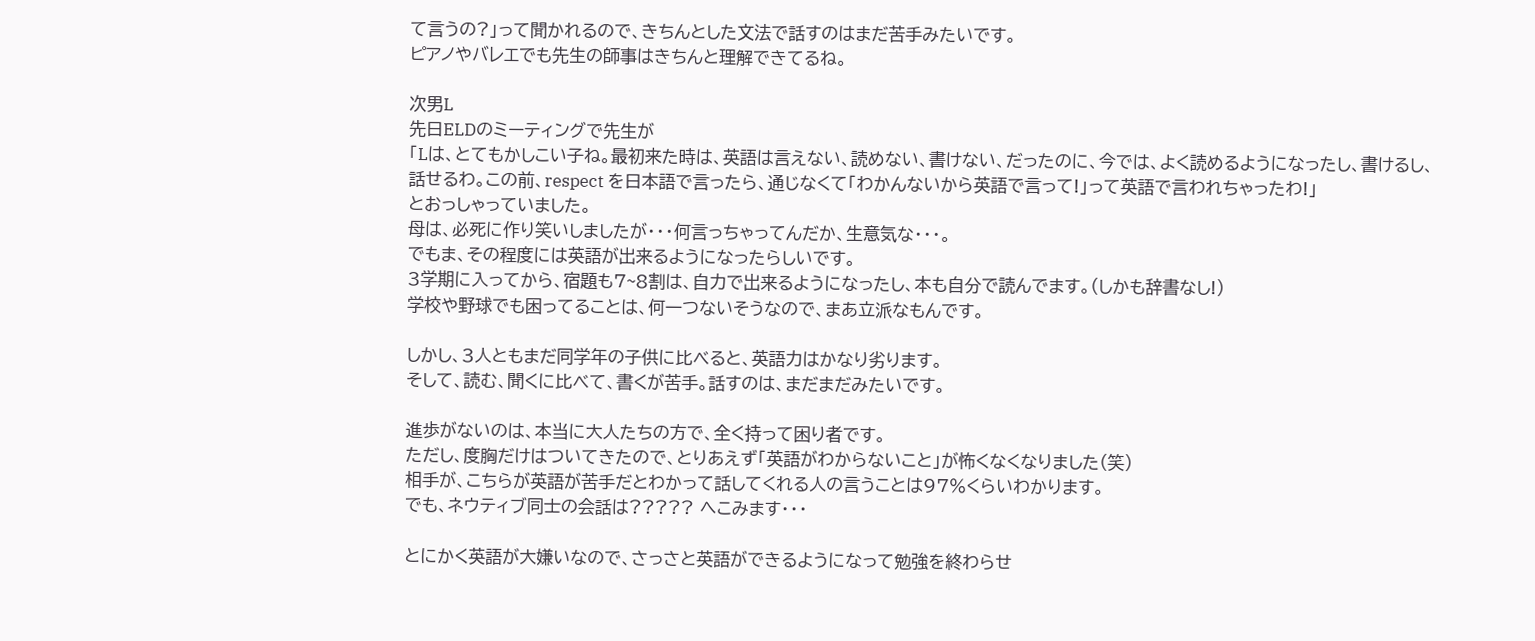て言うの?」って聞かれるので、きちんとした文法で話すのはまだ苦手みたいです。
ピアノやバレエでも先生の師事はきちんと理解できてるね。

次男L
先日ELDのミーティングで先生が
「Lは、とてもかしこい子ね。最初来た時は、英語は言えない、読めない、書けない、だったのに、今では、よく読めるようになったし、書けるし、話せるわ。この前、respect を日本語で言ったら、通じなくて「わかんないから英語で言って!」って英語で言われちゃったわ!」
とおっしゃっていました。
母は、必死に作り笑いしましたが・・・何言っちゃってんだか、生意気な・・・。
でもま、その程度には英語が出来るようになったらしいです。
3学期に入ってから、宿題も7~8割は、自力で出来るようになったし、本も自分で読んでます。(しかも辞書なし!)
学校や野球でも困ってることは、何一つないそうなので、まあ立派なもんです。

しかし、3人ともまだ同学年の子供に比べると、英語力はかなり劣ります。
そして、読む、聞くに比べて、書くが苦手。話すのは、まだまだみたいです。

進歩がないのは、本当に大人たちの方で、全く持って困り者です。
ただし、度胸だけはついてきたので、とりあえず「英語がわからないこと」が怖くなくなりました(笑)
相手が、こちらが英語が苦手だとわかって話してくれる人の言うことは97%くらいわかります。
でも、ネウティブ同士の会話は????? へこみます・・・

とにかく英語が大嫌いなので、さっさと英語ができるようになって勉強を終わらせ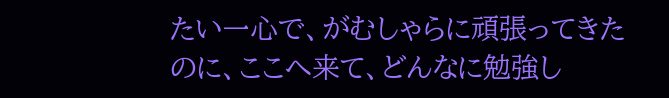たい一心で、がむしゃらに頑張ってきたのに、ここへ来て、どんなに勉強し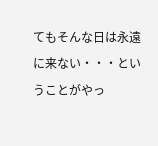てもそんな日は永遠に来ない・・・ということがやっ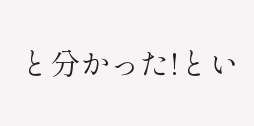と分かった!とい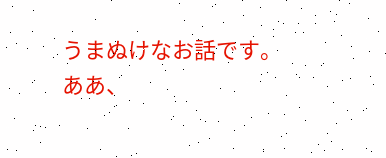うまぬけなお話です。
ああ、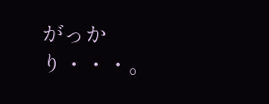がっかり・・・。